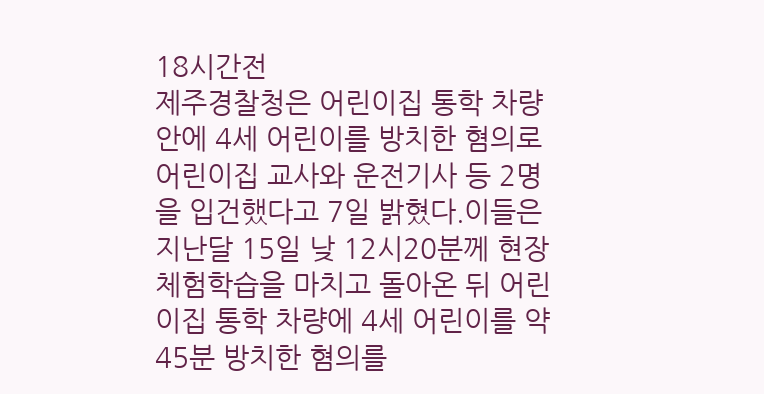18시간전
제주경찰청은 어린이집 통학 차량 안에 4세 어린이를 방치한 혐의로 어린이집 교사와 운전기사 등 2명을 입건했다고 7일 밝혔다.이들은 지난달 15일 낮 12시20분께 현장체험학습을 마치고 돌아온 뒤 어린이집 통학 차량에 4세 어린이를 약 45분 방치한 혐의를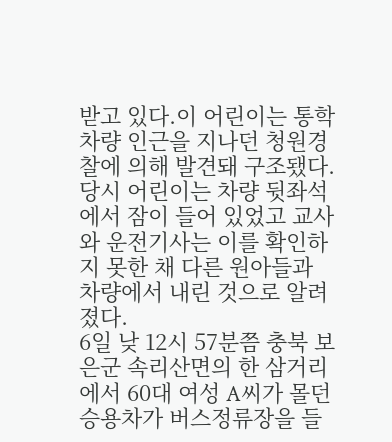받고 있다.이 어린이는 통학 차량 인근을 지나던 청원경찰에 의해 발견돼 구조됐다.당시 어린이는 차량 뒷좌석에서 잠이 들어 있었고 교사와 운전기사는 이를 확인하지 못한 채 다른 원아들과 차량에서 내린 것으로 알려졌다.
6일 낮 12시 57분쯤 충북 보은군 속리산면의 한 삼거리에서 60대 여성 A씨가 몰던 승용차가 버스정류장을 들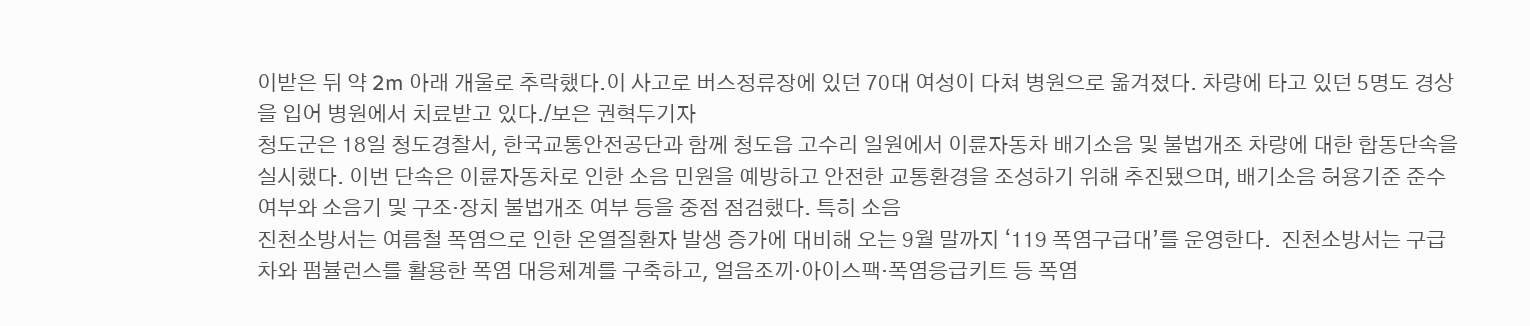이받은 뒤 약 2m 아래 개울로 추락했다.이 사고로 버스정류장에 있던 70대 여성이 다쳐 병원으로 옮겨졌다. 차량에 타고 있던 5명도 경상을 입어 병원에서 치료받고 있다./보은 권혁두기자
청도군은 18일 청도경찰서, 한국교통안전공단과 함께 청도읍 고수리 일원에서 이륜자동차 배기소음 및 불법개조 차량에 대한 합동단속을 실시했다. 이번 단속은 이륜자동차로 인한 소음 민원을 예방하고 안전한 교통환경을 조성하기 위해 추진됐으며, 배기소음 허용기준 준수 여부와 소음기 및 구조·장치 불법개조 여부 등을 중점 점검했다. 특히 소음
진천소방서는 여름철 폭염으로 인한 온열질환자 발생 증가에 대비해 오는 9월 말까지 ‘119 폭염구급대’를 운영한다.  진천소방서는 구급차와 펌뷸런스를 활용한 폭염 대응체계를 구축하고, 얼음조끼·아이스팩·폭염응급키트 등 폭염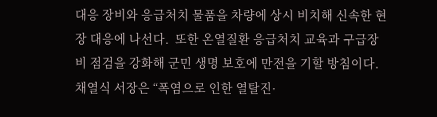대응 장비와 응급처치 물품을 차량에 상시 비치해 신속한 현장 대응에 나선다.  또한 온열질환 응급처치 교육과 구급장비 점검을 강화해 군민 생명 보호에 만전을 기할 방침이다. 채열식 서장은 “폭염으로 인한 열탈진·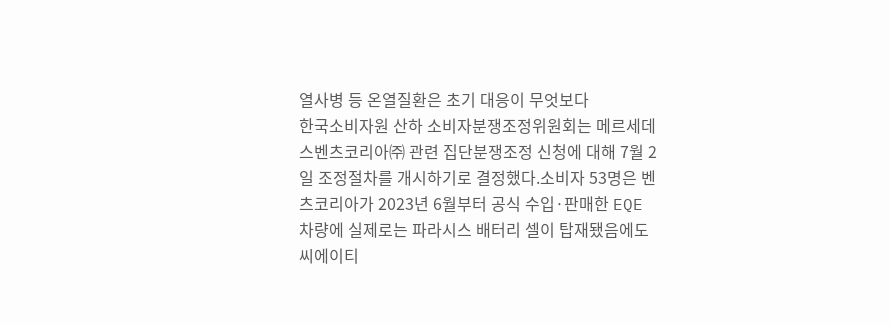열사병 등 온열질환은 초기 대응이 무엇보다
한국소비자원 산하 소비자분쟁조정위원회는 메르세데스벤츠코리아㈜ 관련 집단분쟁조정 신청에 대해 7월 2일 조정절차를 개시하기로 결정했다.소비자 53명은 벤츠코리아가 2023년 6월부터 공식 수입·판매한 EQE 차량에 실제로는 파라시스 배터리 셀이 탑재됐음에도 씨에이티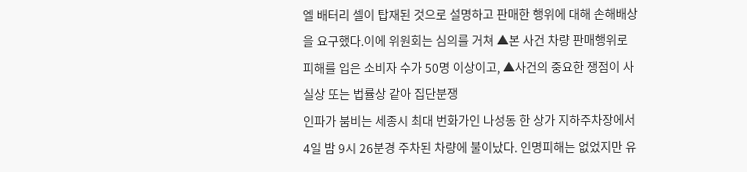엘 배터리 셀이 탑재된 것으로 설명하고 판매한 행위에 대해 손해배상을 요구했다.이에 위원회는 심의를 거쳐 ▲본 사건 차량 판매행위로 피해를 입은 소비자 수가 50명 이상이고, ▲사건의 중요한 쟁점이 사실상 또는 법률상 같아 집단분쟁
인파가 붐비는 세종시 최대 번화가인 나성동 한 상가 지하주차장에서 4일 밤 9시 26분경 주차된 차량에 불이났다. 인명피해는 없었지만 유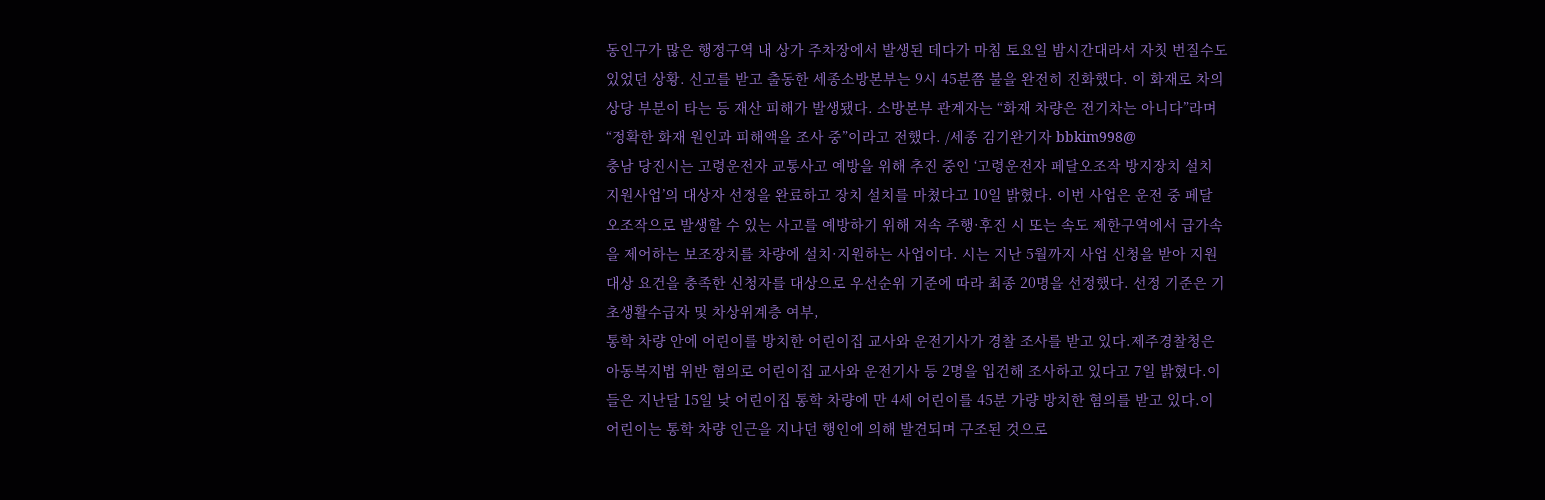동인구가 많은 행정구역 내 상가 주차장에서 발생된 데다가 마침 토요일 밤시간대라서 자칫 번질수도 있었던 상황. 신고를 받고 출동한 세종소방본부는 9시 45분쯤 불을 완전히 진화했다. 이 화재로 차의 상당 부분이 타는 등 재산 피해가 발생됐다. 소방본부 관계자는 “화재 차량은 전기차는 아니다”라며 “정확한 화재 원인과 피해액을 조사 중”이라고 전했다. /세종 김기완기자 bbkim998@
충남 당진시는 고령운전자 교통사고 예방을 위해 추진 중인 ‘고령운전자 페달오조작 방지장치 설치 지원사업’의 대상자 선정을 완료하고 장치 설치를 마쳤다고 10일 밝혔다. 이번 사업은 운전 중 페달 오조작으로 발생할 수 있는 사고를 예방하기 위해 저속 주행·후진 시 또는 속도 제한구역에서 급가속을 제어하는 보조장치를 차량에 설치·지원하는 사업이다. 시는 지난 5월까지 사업 신청을 받아 지원 대상 요건을 충족한 신청자를 대상으로 우선순위 기준에 따라 최종 20명을 선정했다. 선정 기준은 기초생활수급자 및 차상위계층 여부,
통학 차량 안에 어린이를 방치한 어린이집 교사와 운전기사가 경찰 조사를 받고 있다.제주경찰청은 아동복지법 위반 혐의로 어린이집 교사와 운전기사 등 2명을 입건해 조사하고 있다고 7일 밝혔다.이들은 지난달 15일 낮 어린이집 통학 차량에 만 4세 어린이를 45분 가량 방치한 혐의를 받고 있다.이 어린이는 통학 차량 인근을 지나던 행인에 의해 발견되며 구조된 것으로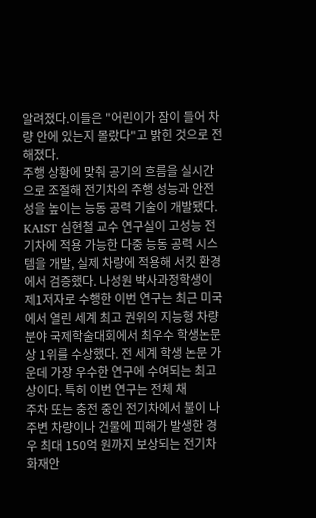알려졌다.이들은 "어린이가 잠이 들어 차량 안에 있는지 몰랐다"고 밝힌 것으로 전해졌다.
주행 상황에 맞춰 공기의 흐름을 실시간으로 조절해 전기차의 주행 성능과 안전성을 높이는 능동 공력 기술이 개발됐다. KAIST 심현철 교수 연구실이 고성능 전기차에 적용 가능한 다중 능동 공력 시스템을 개발, 실제 차량에 적용해 서킷 환경에서 검증했다. 나성원 박사과정학생이 제1저자로 수행한 이번 연구는 최근 미국에서 열린 세계 최고 권위의 지능형 차량 분야 국제학술대회에서 최우수 학생논문상 1위를 수상했다. 전 세계 학생 논문 가운데 가장 우수한 연구에 수여되는 최고상이다. 특히 이번 연구는 전체 채
주차 또는 충전 중인 전기차에서 불이 나 주변 차량이나 건물에 피해가 발생한 경우 최대 150억 원까지 보상되는 전기차 화재안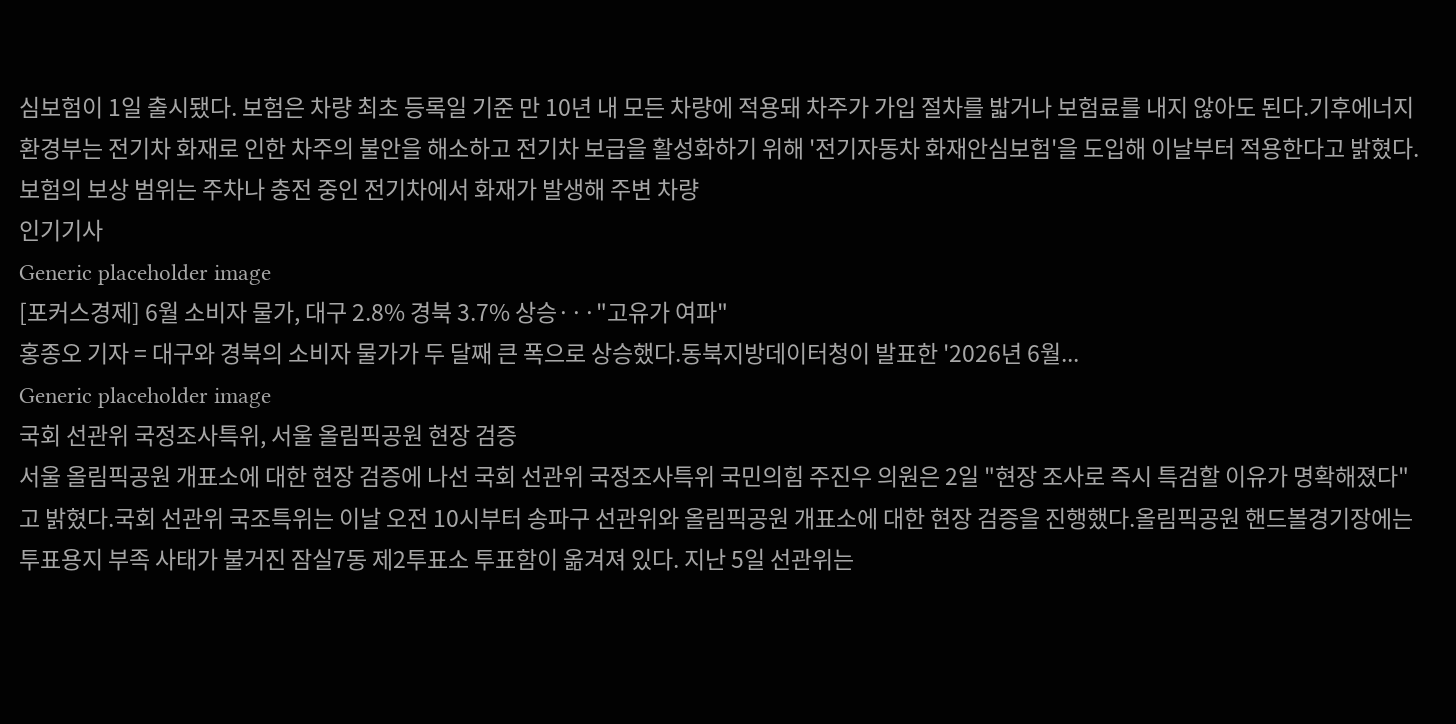심보험이 1일 출시됐다. 보험은 차량 최초 등록일 기준 만 10년 내 모든 차량에 적용돼 차주가 가입 절차를 밟거나 보험료를 내지 않아도 된다.기후에너지환경부는 전기차 화재로 인한 차주의 불안을 해소하고 전기차 보급을 활성화하기 위해 '전기자동차 화재안심보험'을 도입해 이날부터 적용한다고 밝혔다.보험의 보상 범위는 주차나 충전 중인 전기차에서 화재가 발생해 주변 차량
인기기사
Generic placeholder image
[포커스경제] 6월 소비자 물가, 대구 2.8% 경북 3.7% 상승···"고유가 여파"
홍종오 기자 = 대구와 경북의 소비자 물가가 두 달째 큰 폭으로 상승했다.동북지방데이터청이 발표한 '2026년 6월...
Generic placeholder image
국회 선관위 국정조사특위, 서울 올림픽공원 현장 검증
서울 올림픽공원 개표소에 대한 현장 검증에 나선 국회 선관위 국정조사특위 국민의힘 주진우 의원은 2일 "현장 조사로 즉시 특검할 이유가 명확해졌다"고 밝혔다.국회 선관위 국조특위는 이날 오전 10시부터 송파구 선관위와 올림픽공원 개표소에 대한 현장 검증을 진행했다.올림픽공원 핸드볼경기장에는 투표용지 부족 사태가 불거진 잠실7동 제2투표소 투표함이 옮겨져 있다. 지난 5일 선관위는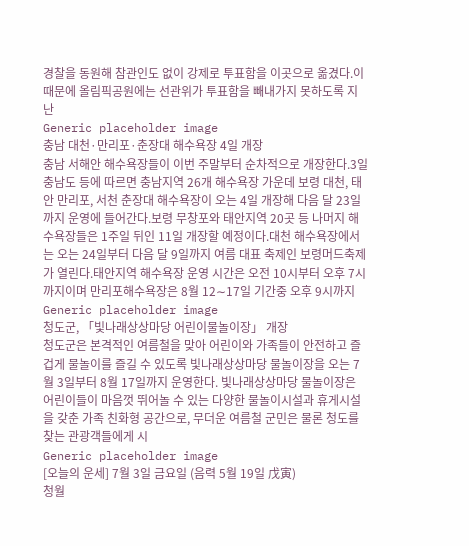경찰을 동원해 참관인도 없이 강제로 투표함을 이곳으로 옮겼다.이 때문에 올림픽공원에는 선관위가 투표함을 빼내가지 못하도록 지난
Generic placeholder image
충남 대천·만리포·춘장대 해수욕장 4일 개장
충남 서해안 해수욕장들이 이번 주말부터 순차적으로 개장한다.3일 충남도 등에 따르면 충남지역 26개 해수욕장 가운데 보령 대천, 태안 만리포, 서천 춘장대 해수욕장이 오는 4일 개장해 다음 달 23일까지 운영에 들어간다.보령 무창포와 태안지역 20곳 등 나머지 해수욕장들은 1주일 뒤인 11일 개장할 예정이다.대천 해수욕장에서는 오는 24일부터 다음 달 9일까지 여름 대표 축제인 보령머드축제가 열린다.태안지역 해수욕장 운영 시간은 오전 10시부터 오후 7시까지이며 만리포해수욕장은 8월 12∼17일 기간중 오후 9시까지
Generic placeholder image
청도군, 「빛나래상상마당 어린이물놀이장」 개장
청도군은 본격적인 여름철을 맞아 어린이와 가족들이 안전하고 즐겁게 물놀이를 즐길 수 있도록 빛나래상상마당 물놀이장을 오는 7월 3일부터 8월 17일까지 운영한다. 빛나래상상마당 물놀이장은 어린이들이 마음껏 뛰어놀 수 있는 다양한 물놀이시설과 휴게시설을 갖춘 가족 친화형 공간으로, 무더운 여름철 군민은 물론 청도를 찾는 관광객들에게 시
Generic placeholder image
[오늘의 운세] 7월 3일 금요일 (음력 5월 19일 戊寅)
청월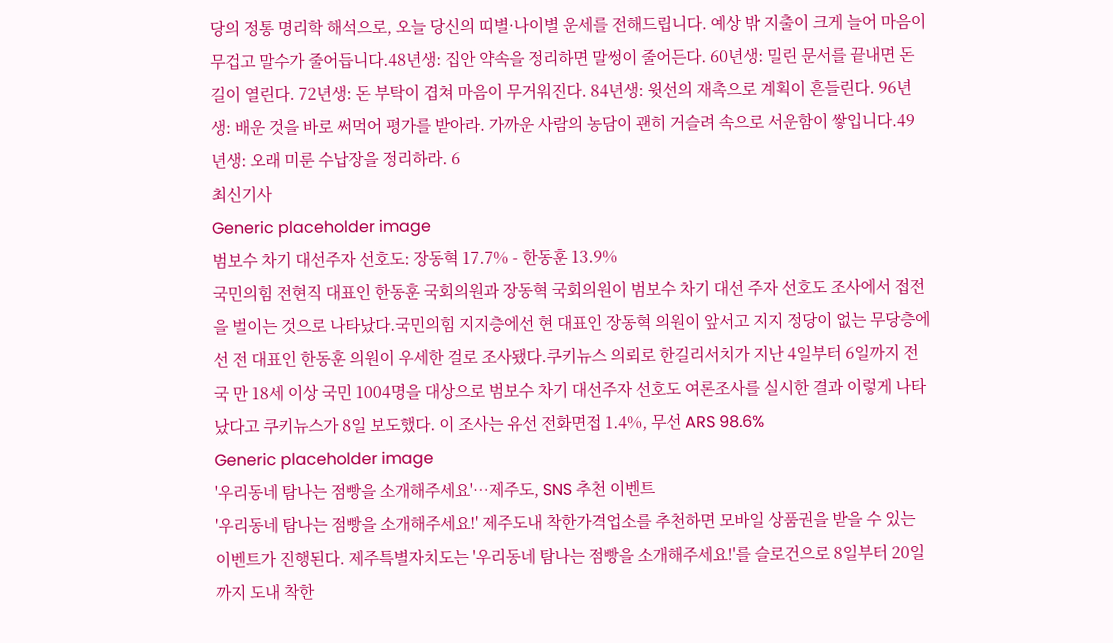당의 정통 명리학 해석으로, 오늘 당신의 띠별·나이별 운세를 전해드립니다. 예상 밖 지출이 크게 늘어 마음이 무겁고 말수가 줄어듭니다.48년생: 집안 약속을 정리하면 말썽이 줄어든다. 60년생: 밀린 문서를 끝내면 돈길이 열린다. 72년생: 돈 부탁이 겹쳐 마음이 무거워진다. 84년생: 윗선의 재촉으로 계획이 흔들린다. 96년생: 배운 것을 바로 써먹어 평가를 받아라. 가까운 사람의 농담이 괜히 거슬려 속으로 서운함이 쌓입니다.49년생: 오래 미룬 수납장을 정리하라. 6
최신기사
Generic placeholder image
범보수 차기 대선주자 선호도: 장동혁 17.7% - 한동훈 13.9%
국민의힘 전현직 대표인 한동훈 국회의원과 장동혁 국회의원이 범보수 차기 대선 주자 선호도 조사에서 접전을 벌이는 것으로 나타났다.국민의힘 지지층에선 현 대표인 장동혁 의원이 앞서고 지지 정당이 없는 무당층에선 전 대표인 한동훈 의원이 우세한 걸로 조사됐다.쿠키뉴스 의뢰로 한길리서치가 지난 4일부터 6일까지 전국 만 18세 이상 국민 1004명을 대상으로 범보수 차기 대선주자 선호도 여론조사를 실시한 결과 이렇게 나타났다고 쿠키뉴스가 8일 보도했다. 이 조사는 유선 전화면접 1.4%, 무선 ARS 98.6%
Generic placeholder image
'우리동네 탐나는 점빵을 소개해주세요'…제주도, SNS 추천 이벤트
'우리동네 탐나는 점빵을 소개해주세요!' 제주도내 착한가격업소를 추천하면 모바일 상품권을 받을 수 있는 이벤트가 진행된다. 제주특별자치도는 '우리동네 탐나는 점빵을 소개해주세요!'를 슬로건으로 8일부터 20일까지 도내 착한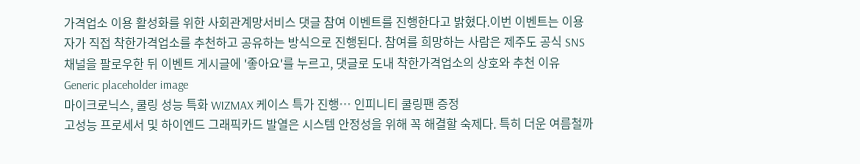가격업소 이용 활성화를 위한 사회관계망서비스 댓글 참여 이벤트를 진행한다고 밝혔다.이번 이벤트는 이용자가 직접 착한가격업소를 추천하고 공유하는 방식으로 진행된다. 참여를 희망하는 사람은 제주도 공식 SNS 채널을 팔로우한 뒤 이벤트 게시글에 '좋아요'를 누르고, 댓글로 도내 착한가격업소의 상호와 추천 이유
Generic placeholder image
마이크로닉스, 쿨링 성능 특화 WIZMAX 케이스 특가 진행… 인피니티 쿨링팬 증정
고성능 프로세서 및 하이엔드 그래픽카드 발열은 시스템 안정성을 위해 꼭 해결할 숙제다. 특히 더운 여름철까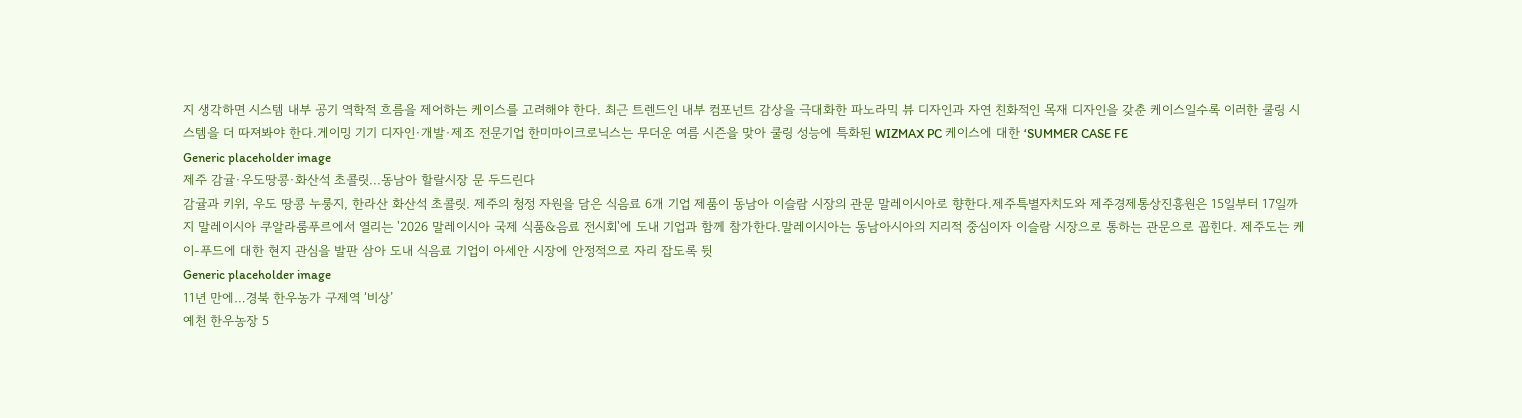지 생각하면 시스템 내부 공기 역학적 흐름을 제어하는 케이스를 고려해야 한다. 최근 트렌드인 내부 컴포넌트 감상을 극대화한 파노라믹 뷰 디자인과 자연 친화적인 목재 디자인을 갖춘 케이스일수록 이러한 쿨링 시스템을 더 따져봐야 한다.게이밍 기기 디자인·개발·제조 전문기업 한미마이크로닉스는 무더운 여름 시즌을 맞아 쿨링 성능에 특화된 WIZMAX PC 케이스에 대한 ‘SUMMER CASE FE
Generic placeholder image
제주 감귤·우도땅콩·화산석 초콜릿...동남아 할랄시장 문 두드린다
감귤과 키위, 우도 땅콩 누룽지, 한라산 화산석 초콜릿. 제주의 청정 자원을 담은 식음료 6개 기업 제품이 동남아 이슬람 시장의 관문 말레이시아로 향한다.제주특별자치도와 제주경제통상진흥원은 15일부터 17일까지 말레이시아 쿠알라룸푸르에서 열리는 '2026 말레이시아 국제 식품&음료 전시회'에 도내 기업과 함께 참가한다.말레이시아는 동남아시아의 지리적 중심이자 이슬람 시장으로 통하는 관문으로 꼽힌다. 제주도는 케이-푸드에 대한 현지 관심을 발판 삼아 도내 식음료 기업이 아세안 시장에 안정적으로 자리 잡도록 뒷
Generic placeholder image
11년 만에…경북 한우농가 구제역 ‘비상’
예천 한우농장 5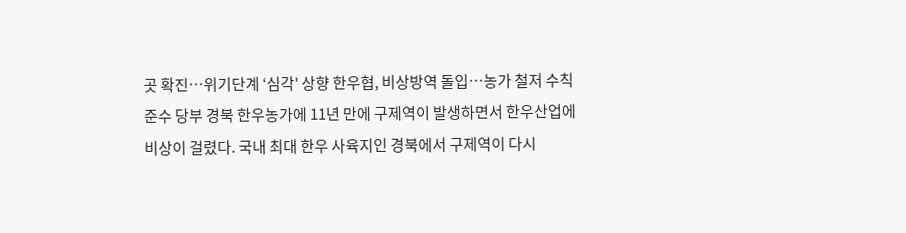곳 확진…위기단계 ‘심각' 상향 한우협, 비상방역 돌입…농가 철저 수칙 준수 당부 경북 한우농가에 11년 만에 구제역이 발생하면서 한우산업에 비상이 걸렸다. 국내 최대 한우 사육지인 경북에서 구제역이 다시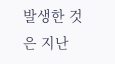발생한 것은 지난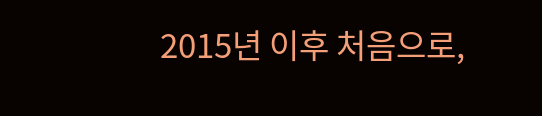2015년 이후 처음으로,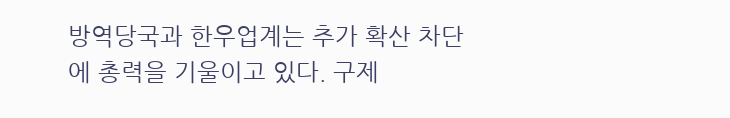방역당국과 한우업계는 추가 확산 차단에 총력을 기울이고 있다. 구제